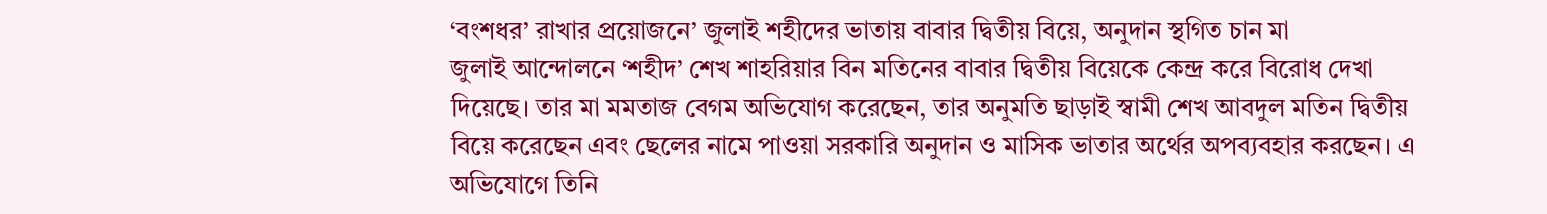‘বংশধর’ রাখার প্রয়োজনে’ জুলাই শহীদের ভাতায় বাবার দ্বিতীয় বিয়ে, অনুদান স্থগিত চান মা
জুলাই আন্দোলনে ‘শহীদ’ শেখ শাহরিয়ার বিন মতিনের বাবার দ্বিতীয় বিয়েকে কেন্দ্র করে বিরোধ দেখা দিয়েছে। তার মা মমতাজ বেগম অভিযোগ করেছেন, তার অনুমতি ছাড়াই স্বামী শেখ আবদুল মতিন দ্বিতীয় বিয়ে করেছেন এবং ছেলের নামে পাওয়া সরকারি অনুদান ও মাসিক ভাতার অর্থের অপব্যবহার করছেন। এ অভিযোগে তিনি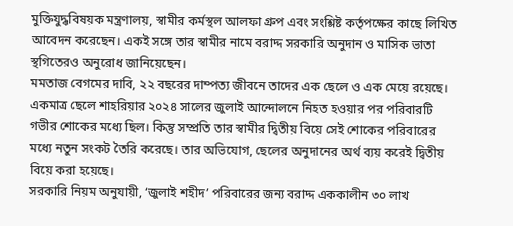মুক্তিযুদ্ধবিষয়ক মন্ত্রণালয়, স্বামীর কর্মস্থল আলফা গ্রুপ এবং সংশ্লিষ্ট কর্তৃপক্ষের কাছে লিখিত আবেদন করেছেন। একই সঙ্গে তার স্বামীর নামে বরাদ্দ সরকারি অনুদান ও মাসিক ভাতা স্থগিতেরও অনুরোধ জানিয়েছেন।
মমতাজ বেগমের দাবি, ২২ বছরের দাম্পত্য জীবনে তাদের এক ছেলে ও এক মেয়ে রয়েছে। একমাত্র ছেলে শাহরিয়ার ২০২৪ সালের জুলাই আন্দোলনে নিহত হওয়ার পর পরিবারটি গভীর শোকের মধ্যে ছিল। কিন্তু সম্প্রতি তার স্বামীর দ্বিতীয় বিয়ে সেই শোকের পরিবারের মধ্যে নতুন সংকট তৈরি করেছে। তার অভিযোগ, ছেলের অনুদানের অর্থ ব্যয় করেই দ্বিতীয় বিয়ে করা হয়েছে।
সরকারি নিয়ম অনুযায়ী, ‘জুলাই শহীদ’ পরিবারের জন্য বরাদ্দ এককালীন ৩০ লাখ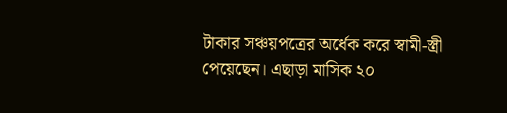টাকার সঞ্চয়পত্রের অর্ধেক করে স্বামী-স্ত্রী পেয়েছেন। এছাড়া মাসিক ২০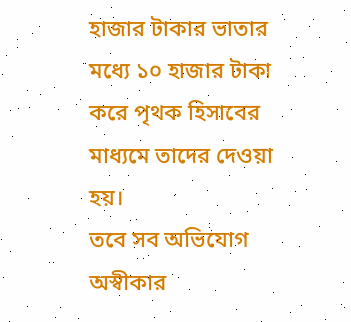হাজার টাকার ভাতার মধ্যে ১০ হাজার টাকা করে পৃথক হিসাবের মাধ্যমে তাদের দেওয়া হয়।
তবে সব অভিযোগ অস্বীকার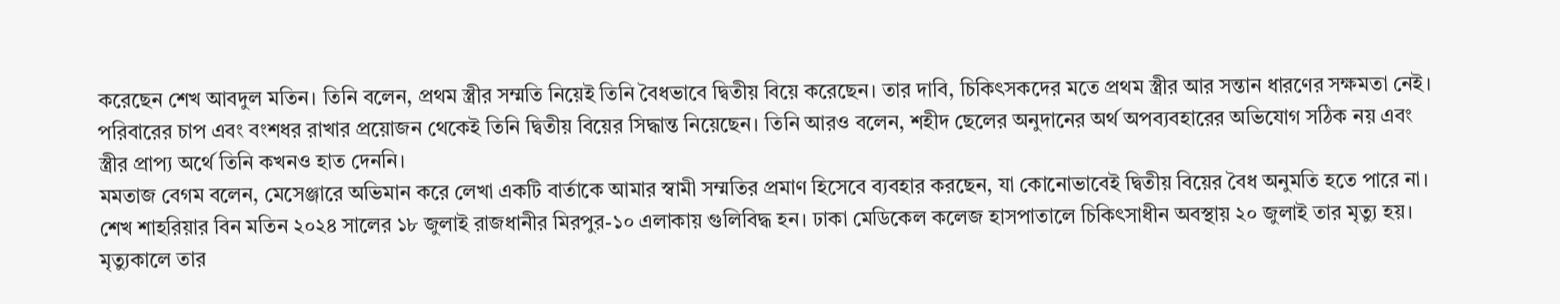করেছেন শেখ আবদুল মতিন। তিনি বলেন, প্রথম স্ত্রীর সম্মতি নিয়েই তিনি বৈধভাবে দ্বিতীয় বিয়ে করেছেন। তার দাবি, চিকিৎসকদের মতে প্রথম স্ত্রীর আর সন্তান ধারণের সক্ষমতা নেই। পরিবারের চাপ এবং বংশধর রাখার প্রয়োজন থেকেই তিনি দ্বিতীয় বিয়ের সিদ্ধান্ত নিয়েছেন। তিনি আরও বলেন, শহীদ ছেলের অনুদানের অর্থ অপব্যবহারের অভিযোগ সঠিক নয় এবং স্ত্রীর প্রাপ্য অর্থে তিনি কখনও হাত দেননি।
মমতাজ বেগম বলেন, মেসেঞ্জারে অভিমান করে লেখা একটি বার্তাকে আমার স্বামী সম্মতির প্রমাণ হিসেবে ব্যবহার করছেন, যা কোনোভাবেই দ্বিতীয় বিয়ের বৈধ অনুমতি হতে পারে না।
শেখ শাহরিয়ার বিন মতিন ২০২৪ সালের ১৮ জুলাই রাজধানীর মিরপুর-১০ এলাকায় গুলিবিদ্ধ হন। ঢাকা মেডিকেল কলেজ হাসপাতালে চিকিৎসাধীন অবস্থায় ২০ জুলাই তার মৃত্যু হয়। মৃত্যুকালে তার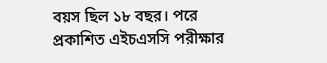বয়স ছিল ১৮ বছর। পরে প্রকাশিত এইচএসসি পরীক্ষার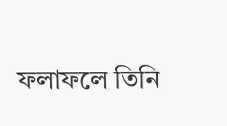ফলাফলে তিনি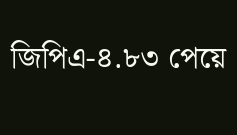জিপিএ-৪.৮৩ পেয়ে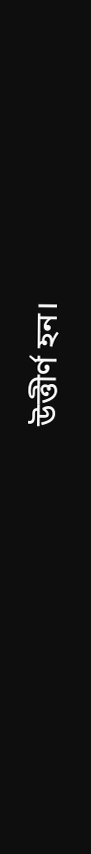উত্তীর্ণ হন।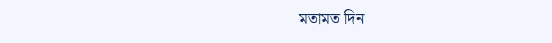মতামত দিন